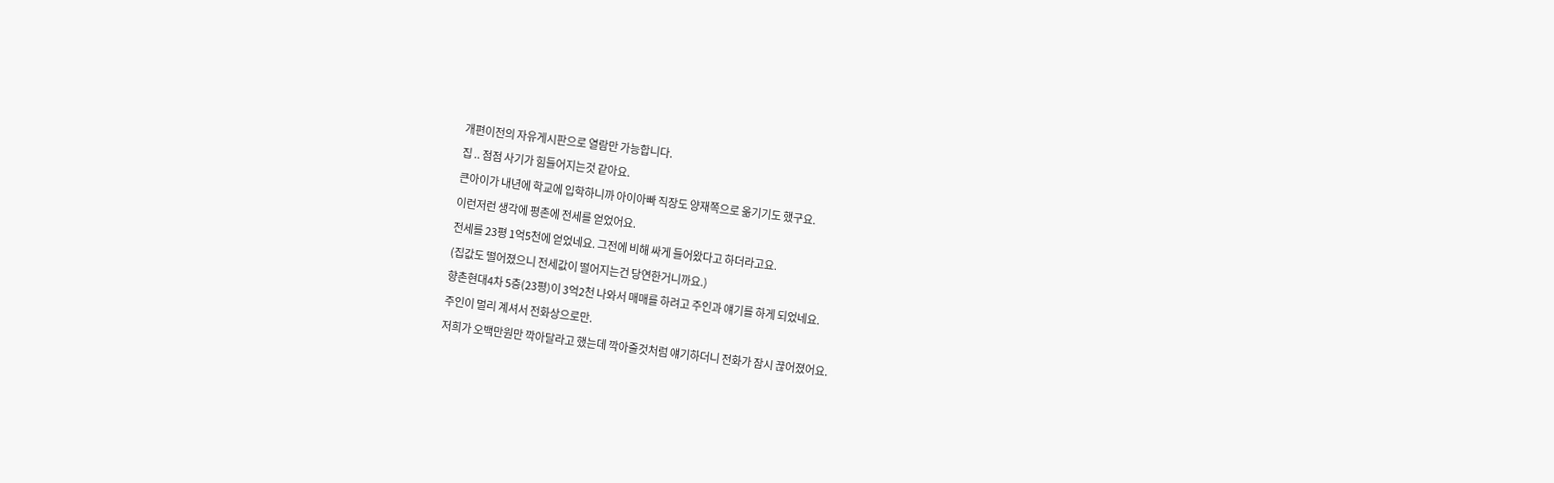개편이전의 자유게시판으로 열람만 가능합니다.
집 .. 점점 사기가 힘들어지는것 같아요.
큰아이가 내년에 학교에 입학하니까 아이아빠 직장도 양재쪽으로 옮기기도 했구요.
이런저런 생각에 평촌에 전세를 얻었어요.
전세를 23평 1억5천에 얻었네요. 그전에 비해 싸게 들어왔다고 하더라고요.
(집값도 떨어졌으니 전세값이 떨어지는건 당연한거니까요.)
향촌현대4차 5층(23평)이 3억2천 나와서 매매를 하려고 주인과 얘기를 하게 되었네요.
주인이 멀리 계셔서 전화상으로만.
저희가 오백만원만 깍아달라고 했는데 깍아줄것처럼 얘기하더니 전화가 잠시 끊어졌어요.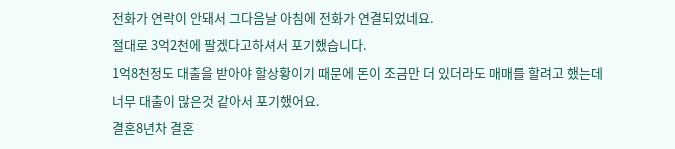전화가 연락이 안돼서 그다음날 아침에 전화가 연결되었네요.
절대로 3억2천에 팔겠다고하셔서 포기했습니다.
1억8천정도 대출을 받아야 할상황이기 때문에 돈이 조금만 더 있더라도 매매를 할려고 했는데
너무 대출이 많은것 같아서 포기했어요.
결혼8년차 결혼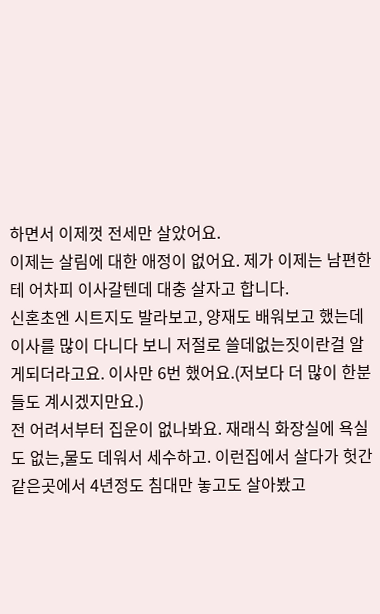하면서 이제껏 전세만 살았어요.
이제는 살림에 대한 애정이 없어요. 제가 이제는 남편한테 어차피 이사갈텐데 대충 살자고 합니다.
신혼초엔 시트지도 발라보고, 양재도 배워보고 했는데 이사를 많이 다니다 보니 저절로 쓸데없는짓이란걸 알게되더라고요. 이사만 6번 했어요.(저보다 더 많이 한분들도 계시겠지만요.)
전 어려서부터 집운이 없나봐요. 재래식 화장실에 욕실도 없는,물도 데워서 세수하고. 이런집에서 살다가 헛간 같은곳에서 4년정도 침대만 놓고도 살아봤고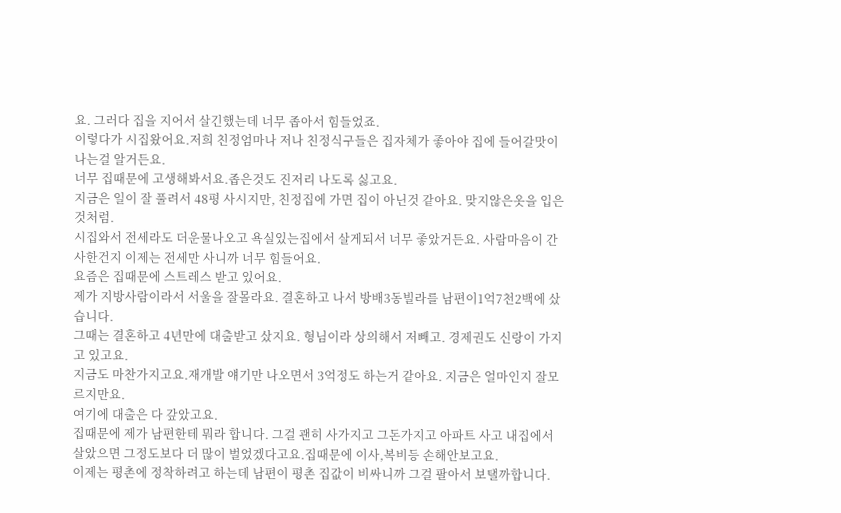요. 그러다 집을 지어서 살긴했는데 너무 좁아서 힘들었죠.
이렇다가 시집왔어요.저희 친정엄마나 저나 친정식구들은 집자체가 좋아야 집에 들어갈맛이 나는걸 알거든요.
너무 집때문에 고생해봐서요.좁은것도 진저리 나도록 싫고요.
지금은 일이 잘 풀려서 48평 사시지만, 친정집에 가면 집이 아닌것 같아요. 맞지않은옷을 입은것처럼.
시집와서 전세라도 더운물나오고 욕실있는집에서 살게되서 너무 좋았거든요. 사람마음이 간사한건지 이제는 전세만 사니까 너무 힘들어요.
요즘은 집때문에 스트레스 받고 있어요.
제가 지방사람이라서 서울을 잘몰라요. 결혼하고 나서 방배3동빌라를 남편이1억7천2백에 샀습니다.
그때는 결혼하고 4년만에 대출받고 샀지요. 형님이라 상의해서 저빼고. 경제권도 신랑이 가지고 있고요.
지금도 마찬가지고요.재개발 얘기만 나오면서 3억정도 하는거 같아요. 지금은 얼마인지 잘모르지만요.
여기에 대출은 다 갚았고요.
집때문에 제가 남편한테 뭐라 합니다. 그걸 괜히 사가지고 그돈가지고 아파트 사고 내집에서 살았으면 그정도보다 더 많이 벌었겠다고요.집때문에 이사,복비등 손해안보고요.
이제는 평촌에 정착하려고 하는데 남편이 평촌 집값이 비싸니까 그걸 팔아서 보탤까합니다.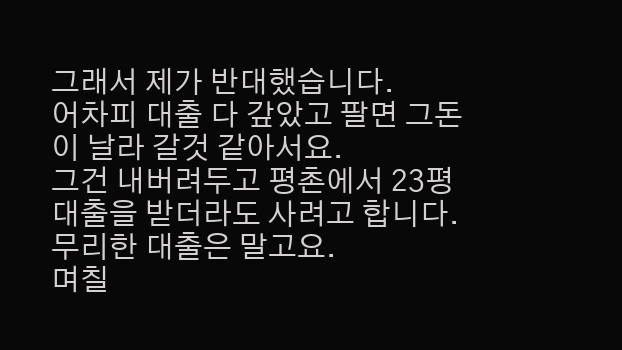그래서 제가 반대했습니다.
어차피 대출 다 갚았고 팔면 그돈이 날라 갈것 같아서요.
그건 내버려두고 평촌에서 23평 대출을 받더라도 사려고 합니다. 무리한 대출은 말고요.
며칠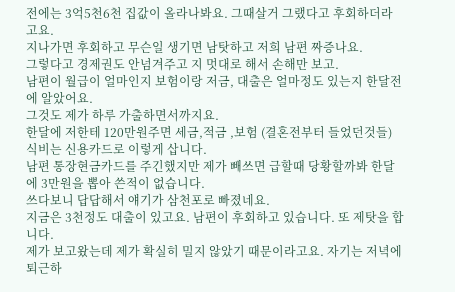전에는 3억5천6천 집값이 올라나봐요. 그때살거 그랬다고 후회하더라고요.
지나가면 후회하고 무슨일 생기면 남탓하고 저희 남편 짜증나요.
그렇다고 경제권도 안넘겨주고 지 멋대로 해서 손해만 보고.
남편이 월급이 얼마인지 보험이랑 저금, 대출은 얼마정도 있는지 한달전에 알았어요.
그것도 제가 하루 가출하면서까지요.
한달에 저한테 120만원주면 세금,적금 ,보험 (결혼전부터 들었던것들) 식비는 신용카드로 이렇게 삽니다.
남편 통장현금카드를 주긴했지만 제가 빼쓰면 급할때 당황할까봐 한달에 3만원을 뽑아 쓴적이 없습니다.
쓰다보니 답답해서 얘기가 삼천포로 빠졌네요.
지금은 3천정도 대출이 있고요. 남편이 후회하고 있습니다. 또 제탓을 합니다.
제가 보고왔는데 제가 확실히 밀지 않았기 때문이라고요. 자기는 저녁에 퇴근하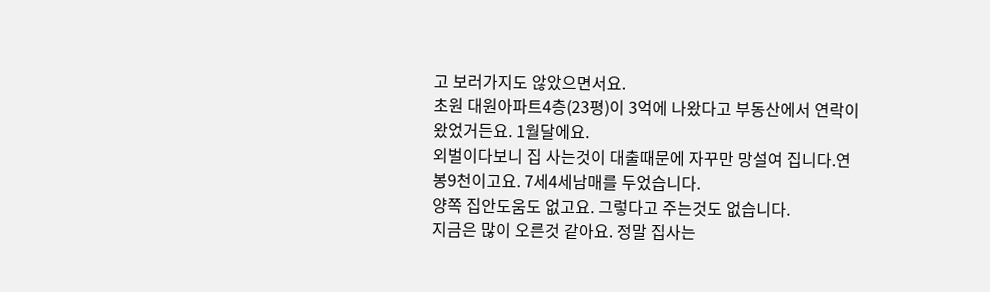고 보러가지도 않았으면서요.
초원 대원아파트4층(23평)이 3억에 나왔다고 부동산에서 연락이 왔었거든요. 1월달에요.
외벌이다보니 집 사는것이 대출때문에 자꾸만 망설여 집니다.연봉9천이고요. 7세4세남매를 두었습니다.
양쪽 집안도움도 없고요. 그렇다고 주는것도 없습니다.
지금은 많이 오른것 같아요. 정말 집사는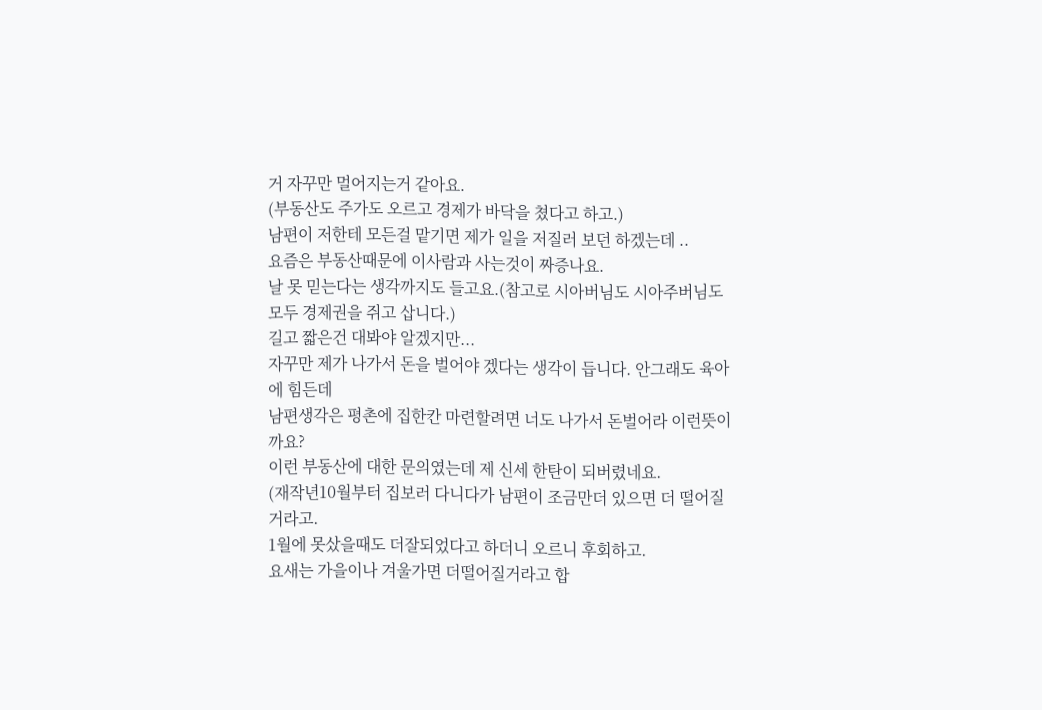거 자꾸만 멀어지는거 같아요.
(부동산도 주가도 오르고 경제가 바닥을 쳤다고 하고.)
남편이 저한테 모든걸 맡기면 제가 일을 저질러 보던 하겠는데 ..
요즘은 부동산때문에 이사람과 사는것이 짜증나요.
날 못 믿는다는 생각까지도 들고요.(참고로 시아버님도 시아주버님도 모두 경제권을 쥐고 삽니다.)
길고 짧은건 대봐야 알겠지만...
자꾸만 제가 나가서 돈을 벌어야 겠다는 생각이 듭니다. 안그래도 육아에 힘든데
남편생각은 평촌에 집한칸 마련할려면 너도 나가서 돈벌어라 이런뜻이까요?
이런 부동산에 대한 문의였는데 제 신세 한탄이 되버렸네요.
(재작년10월부터 집보러 다니다가 남편이 조금만더 있으면 더 떨어질거라고.
1월에 못샀을때도 더잘되었다고 하더니 오르니 후회하고.
요새는 가을이나 겨울가면 더떨어질거라고 합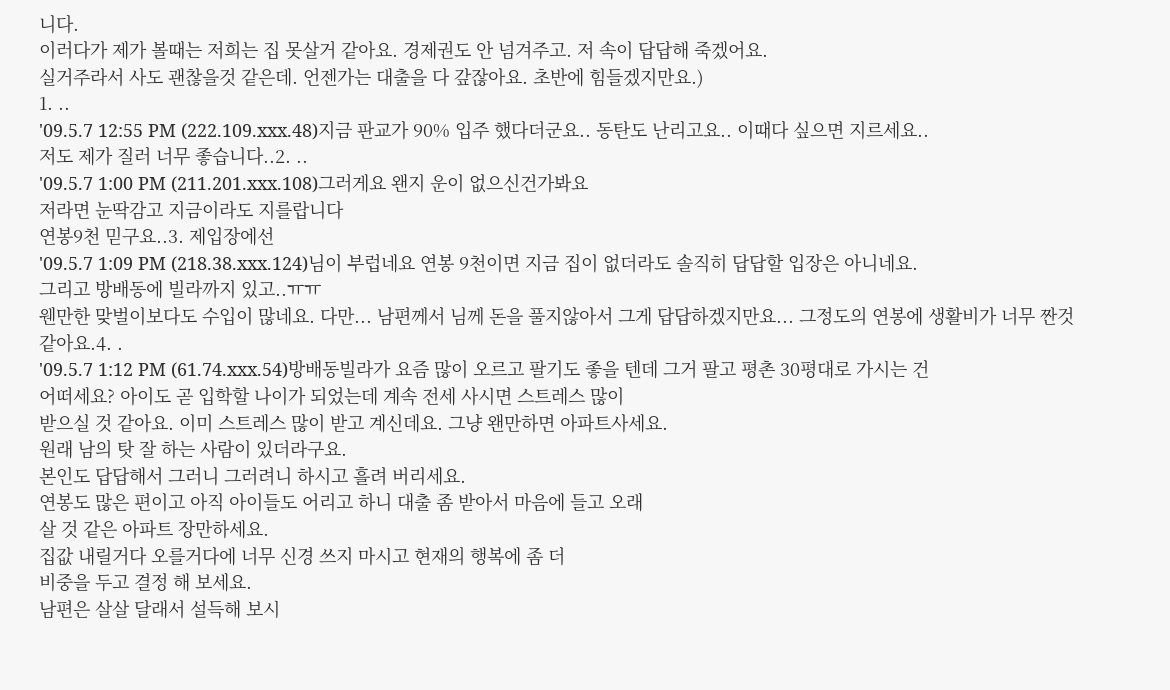니다.
이러다가 제가 볼때는 저희는 집 못살거 같아요. 경제권도 안 넘겨주고. 저 속이 답답해 죽겠어요.
실거주라서 사도 괜찮을것 같은데. 언젠가는 대출을 다 갚잖아요. 초반에 힘들겠지만요.)
1. ..
'09.5.7 12:55 PM (222.109.xxx.48)지금 판교가 90% 입주 했다더군요.. 동탄도 난리고요.. 이때다 싶으면 지르세요..
저도 제가 질러 너무 좋습니다..2. ..
'09.5.7 1:00 PM (211.201.xxx.108)그러게요 왠지 운이 없으신건가봐요
저라면 눈딱감고 지금이라도 지를랍니다
연봉9천 믿구요..3. 제입장에선
'09.5.7 1:09 PM (218.38.xxx.124)님이 부럽네요 연봉 9천이면 지금 집이 없더라도 솔직히 답답할 입장은 아니네요.
그리고 방배동에 빌라까지 있고..ㅠㅠ
웬만한 맞벌이보다도 수입이 많네요. 다만... 남편께서 님께 돈을 풀지않아서 그게 답답하겠지만요... 그정도의 연봉에 생활비가 너무 짠것같아요.4. .
'09.5.7 1:12 PM (61.74.xxx.54)방배동빌라가 요즘 많이 오르고 팔기도 좋을 텐데 그거 팔고 평촌 30평대로 가시는 건
어떠세요? 아이도 곧 입학할 나이가 되었는데 계속 전세 사시면 스트레스 많이
받으실 것 같아요. 이미 스트레스 많이 받고 계신데요. 그냥 왠만하면 아파트사세요.
원래 남의 탓 잘 하는 사람이 있더라구요.
본인도 답답해서 그러니 그러려니 하시고 흘려 버리세요.
연봉도 많은 편이고 아직 아이들도 어리고 하니 대출 좀 받아서 마음에 들고 오래
살 것 같은 아파트 장만하세요.
집값 내릴거다 오를거다에 너무 신경 쓰지 마시고 현재의 행복에 좀 더
비중을 두고 결정 해 보세요.
남편은 살살 달래서 설득해 보시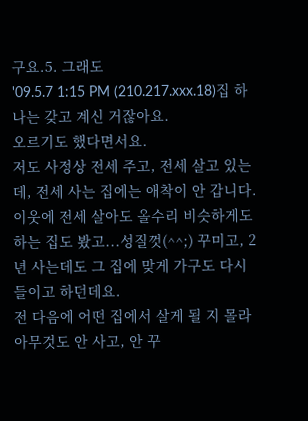구요.5. 그래도
'09.5.7 1:15 PM (210.217.xxx.18)집 하나는 갖고 계신 거잖아요.
오르기도 했다면서요.
저도 사정상 전세 주고, 전세 살고 있는데, 전세 사는 집에는 애착이 안 갑니다.
이웃에 전세 살아도 올수리 비슷하게도 하는 집도 봤고...성질껏(^^;) 꾸미고, 2년 사는데도 그 집에 맞게 가구도 다시 들이고 하던데요.
전 다음에 어떤 집에서 살게 될 지 몰라 아무것도 안 사고, 안 꾸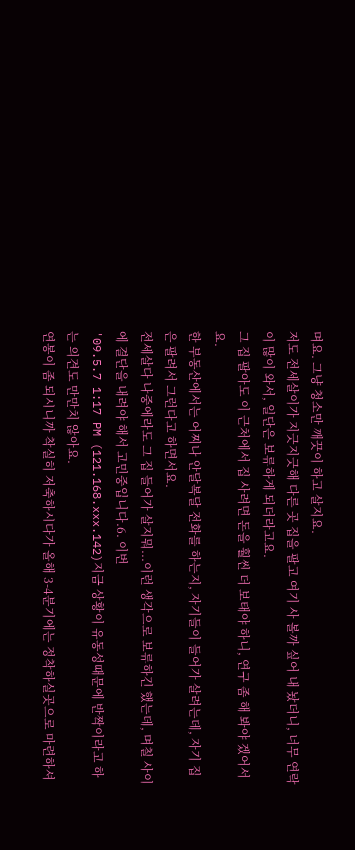며요. 그냥 청소만 깨끗이 하고 살지요.
저도 전세살이가 지긋지긋해 다른 곳 집을 팔고 여기 사 볼까 싶어 내 놨더니, 너무 연락이 많이 와서, 일단은 보류하게 되더라고요.
그 집 팔아도 이 근처에서 집 사려면 돈을 훨씬 더 보태야 하니, 연구 좀 해 봐야 겠어서요.
한 부동산에서는 어찌나 안달복달 전화를 하는지, 자기들이 들어가 살려는데, 자기 집은 팔려서 그런다고 하면서요.
전세살다 나중에라도 그 집 들어가 살지뭐...이런 생각으로 보류하긴 했는데, 며칠 사이에 결단을 내려야 해서 고민중입니다.6. 이번
'09.5.7 1:17 PM (121.168.xxx.142)지금 상황이 유동성때문에 반짝이라고 하는 의견도 만만치 않아요.
연봉이 좀 되시니까 착실히 저축하시다가 올해 3-4분기에는 정착하실곳으로 마련하셔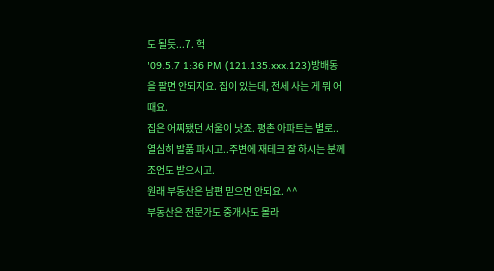도 될듯...7. 헉
'09.5.7 1:36 PM (121.135.xxx.123)방배동을 팔면 안되지요. 집이 있는데, 전세 사는 게 뭐 어때요.
집은 어찌됐던 서울이 낫죠. 평촌 아파트는 별로..
열심히 발품 파시고..주변에 재테크 잘 하시는 분께 조언도 받으시고.
원래 부동산은 남편 믿으면 안되요. ^^
부동산은 전문가도 중개사도 몰라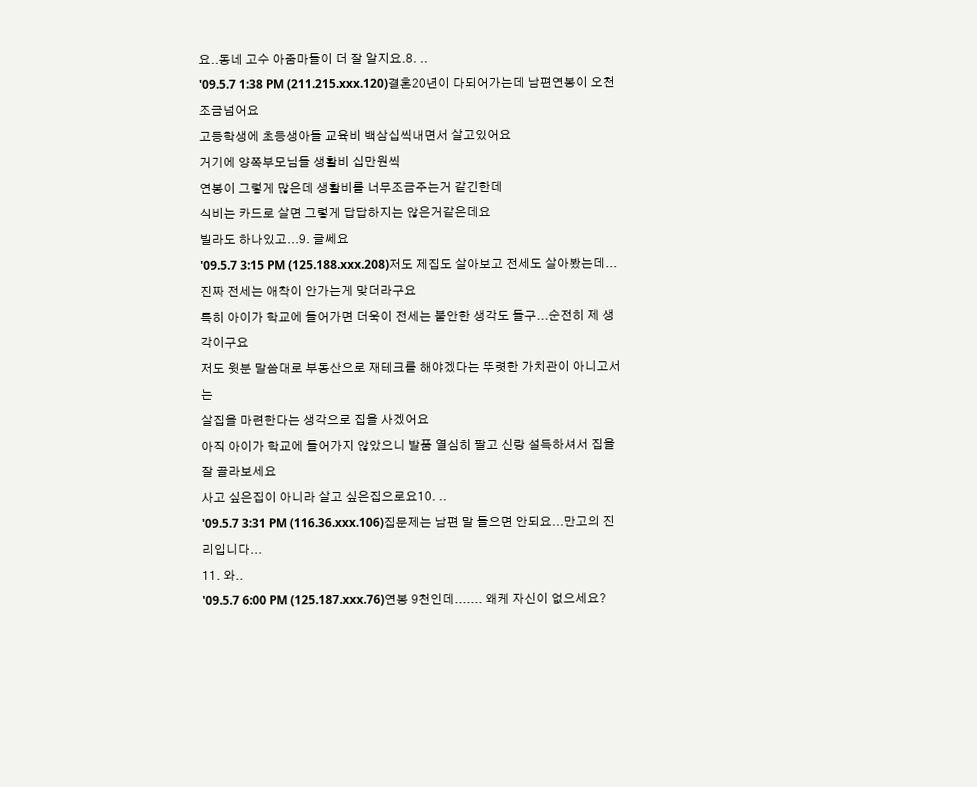요..동네 고수 아줌마들이 더 잘 알지요.8. ..
'09.5.7 1:38 PM (211.215.xxx.120)결혼20년이 다되어가는데 남편연봉이 오천조금넘어요
고등학생에 초등생아들 교육비 백삼십씩내면서 살고있어요
거기에 양쪽부모님들 생활비 십만원씩
연봉이 그렇게 많은데 생활비를 너무조금주는거 같긴한데
식비는 카드로 살면 그렇게 답답하지는 않은거같은데요
빌라도 하나있고...9. 글쎄요
'09.5.7 3:15 PM (125.188.xxx.208)저도 제집도 살아보고 전세도 살아봤는데...진짜 전세는 애착이 안가는게 맞더라구요
특히 아이가 학교에 들어가면 더욱이 전세는 불안한 생각도 들구...순전히 제 생각이구요
저도 윗분 말씀대로 부동산으로 재테크를 해야겠다는 뚜렷한 가치관이 아니고서는
살집을 마련한다는 생각으로 집을 사겠어요
아직 아이가 학교에 들어가지 않았으니 발품 열심히 팔고 신랑 설득하셔서 집을 잘 골라보세요
사고 싶은집이 아니라 살고 싶은집으로요10. ..
'09.5.7 3:31 PM (116.36.xxx.106)집문제는 남편 말 들으면 안되요...만고의 진리입니다...
11. 와..
'09.5.7 6:00 PM (125.187.xxx.76)연봉 9천인데....... 왜케 자신이 없으세요?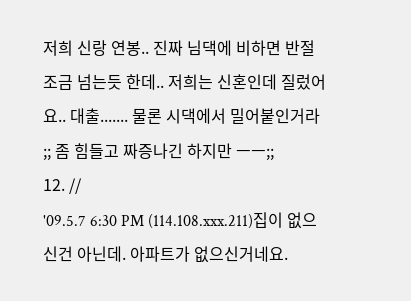저희 신랑 연봉.. 진짜 님댁에 비하면 반절 조금 넘는듯 한데.. 저희는 신혼인데 질렀어요.. 대출....... 물론 시댁에서 밀어붙인거라 ;; 좀 힘들고 짜증나긴 하지만 ㅡㅡ;;
12. //
'09.5.7 6:30 PM (114.108.xxx.211)집이 없으신건 아닌데. 아파트가 없으신거네요.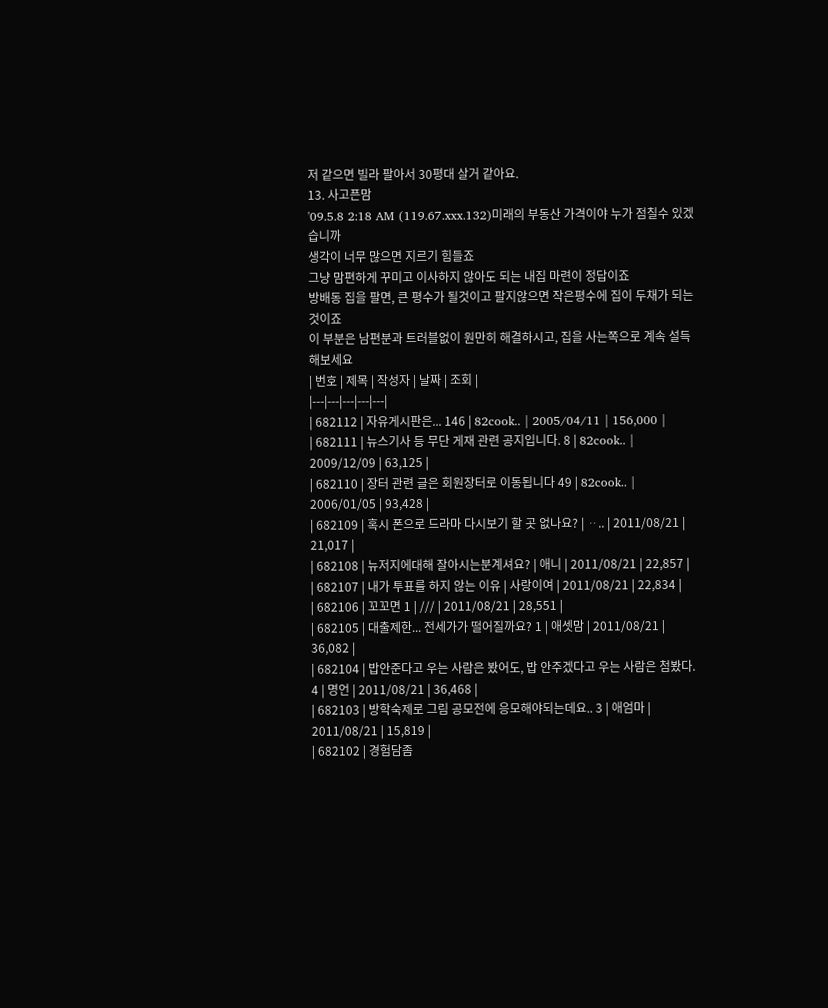저 같으면 빌라 팔아서 30평대 살거 같아요.
13. 사고픈맘
'09.5.8 2:18 AM (119.67.xxx.132)미래의 부동산 가격이야 누가 점칠수 있겠습니까
생각이 너무 많으면 지르기 힘들죠
그냥 맘편하게 꾸미고 이사하지 않아도 되는 내집 마련이 정답이죠
방배동 집을 팔면, 큰 평수가 될것이고 팔지않으면 작은평수에 집이 두채가 되는 것이죠
이 부분은 남편분과 트러블없이 원만히 해결하시고, 집을 사는쪽으로 계속 설득해보세요
| 번호 | 제목 | 작성자 | 날짜 | 조회 |
|---|---|---|---|---|
| 682112 | 자유게시판은... 146 | 82cook.. | 2005/04/11 | 156,000 |
| 682111 | 뉴스기사 등 무단 게재 관련 공지입니다. 8 | 82cook.. | 2009/12/09 | 63,125 |
| 682110 | 장터 관련 글은 회원장터로 이동됩니다 49 | 82cook.. | 2006/01/05 | 93,428 |
| 682109 | 혹시 폰으로 드라마 다시보기 할 곳 없나요? | ᆢ.. | 2011/08/21 | 21,017 |
| 682108 | 뉴저지에대해 잘아시는분계셔요? | 애니 | 2011/08/21 | 22,857 |
| 682107 | 내가 투표를 하지 않는 이유 | 사랑이여 | 2011/08/21 | 22,834 |
| 682106 | 꼬꼬면 1 | /// | 2011/08/21 | 28,551 |
| 682105 | 대출제한... 전세가가 떨어질까요? 1 | 애셋맘 | 2011/08/21 | 36,082 |
| 682104 | 밥안준다고 우는 사람은 봤어도, 밥 안주겠다고 우는 사람은 첨봤다. 4 | 명언 | 2011/08/21 | 36,468 |
| 682103 | 방학숙제로 그림 공모전에 응모해야되는데요.. 3 | 애엄마 | 2011/08/21 | 15,819 |
| 682102 | 경험담좀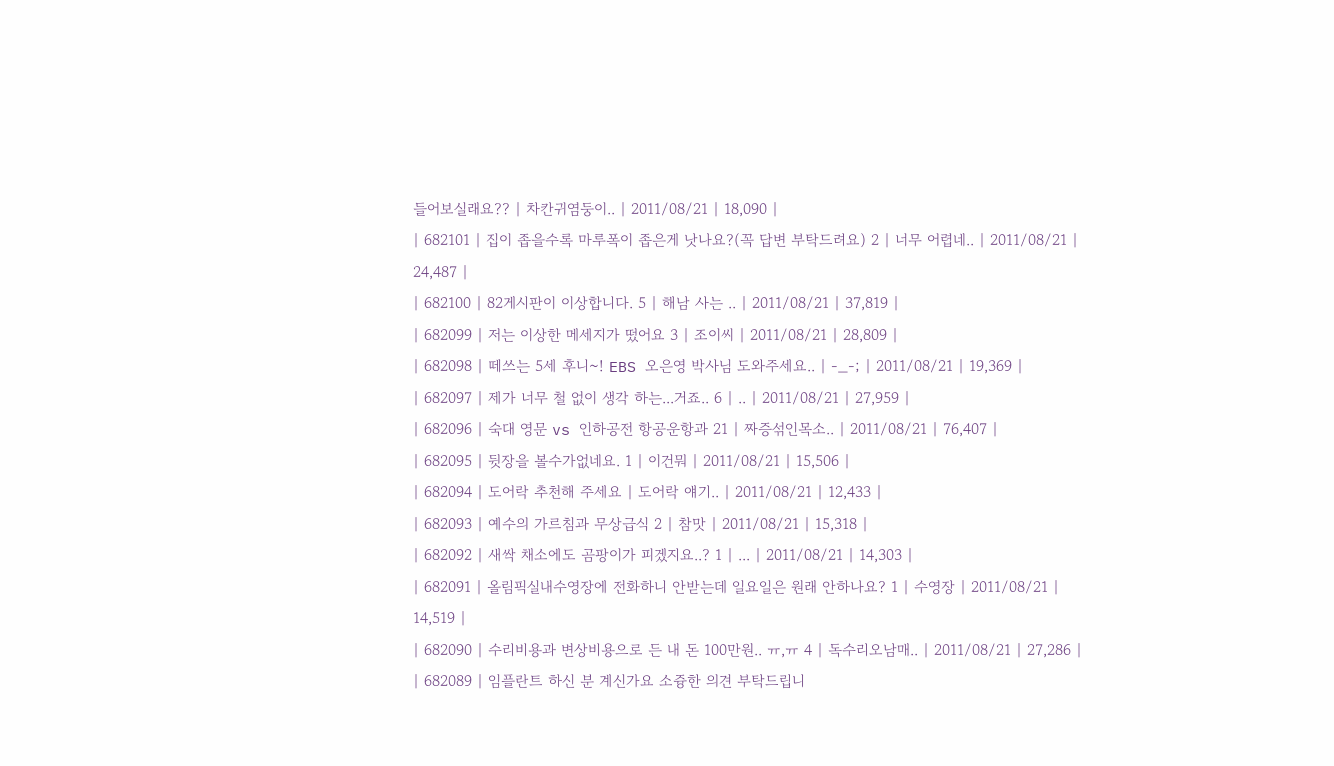들어보실래요?? | 차칸귀염둥이.. | 2011/08/21 | 18,090 |
| 682101 | 집이 좁을수록 마루폭이 좁은게 낫나요?(꼭 답변 부탁드려요) 2 | 너무 어렵네.. | 2011/08/21 | 24,487 |
| 682100 | 82게시판이 이상합니다. 5 | 해남 사는 .. | 2011/08/21 | 37,819 |
| 682099 | 저는 이상한 메세지가 떴어요 3 | 조이씨 | 2011/08/21 | 28,809 |
| 682098 | 떼쓰는 5세 후니~! EBS 오은영 박사님 도와주세요.. | -_-; | 2011/08/21 | 19,369 |
| 682097 | 제가 너무 철 없이 생각 하는...거죠.. 6 | .. | 2011/08/21 | 27,959 |
| 682096 | 숙대 영문 vs 인하공전 항공운항과 21 | 짜증섞인목소.. | 2011/08/21 | 76,407 |
| 682095 | 뒷장을 볼수가없네요. 1 | 이건뭐 | 2011/08/21 | 15,506 |
| 682094 | 도어락 추천해 주세요 | 도어락 얘기.. | 2011/08/21 | 12,433 |
| 682093 | 예수의 가르침과 무상급식 2 | 참맛 | 2011/08/21 | 15,318 |
| 682092 | 새싹 채소에도 곰팡이가 피겠지요..? 1 | ... | 2011/08/21 | 14,303 |
| 682091 | 올림픽실내수영장에 전화하니 안받는데 일요일은 원래 안하나요? 1 | 수영장 | 2011/08/21 | 14,519 |
| 682090 | 수리비용과 변상비용으로 든 내 돈 100만원.. ㅠ,ㅠ 4 | 독수리오남매.. | 2011/08/21 | 27,286 |
| 682089 | 임플란트 하신 분 계신가요 소즁한 의견 부탁드립니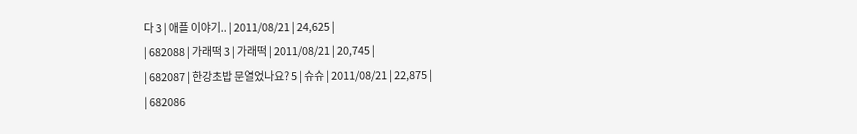다 3 | 애플 이야기.. | 2011/08/21 | 24,625 |
| 682088 | 가래떡 3 | 가래떡 | 2011/08/21 | 20,745 |
| 682087 | 한강초밥 문열었나요? 5 | 슈슈 | 2011/08/21 | 22,875 |
| 682086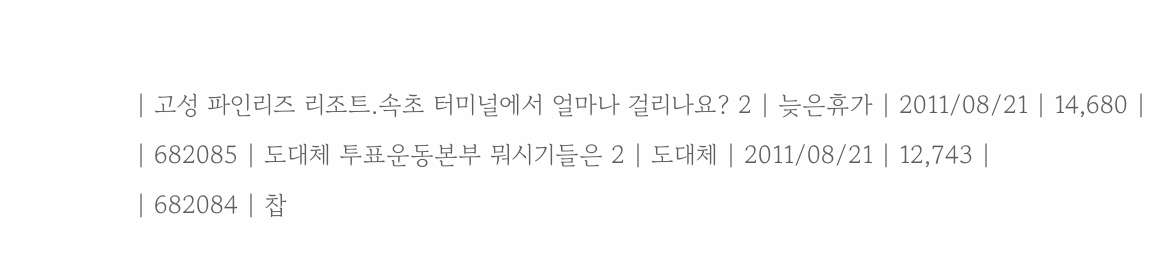| 고성 파인리즈 리조트.속초 터미널에서 얼마나 걸리나요? 2 | 늦은휴가 | 2011/08/21 | 14,680 |
| 682085 | 도대체 투표운동본부 뭐시기들은 2 | 도대체 | 2011/08/21 | 12,743 |
| 682084 | 찹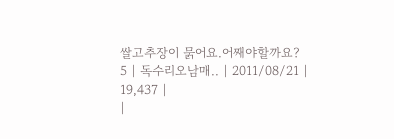쌀고추장이 묽어요.어째야할까요? 5 | 독수리오남매.. | 2011/08/21 | 19,437 |
|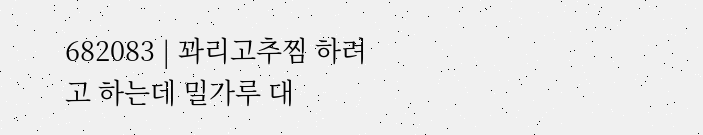682083 | 꽈리고추찜 하려고 하는데 밀가루 대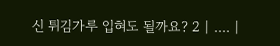신 튀김가루 입혀도 될까요? 2 | .... |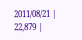2011/08/21 | 22,879 |